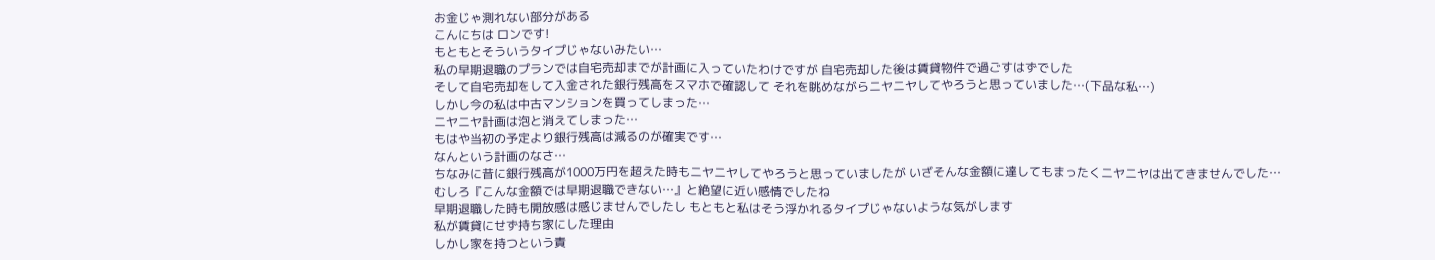お金じゃ測れない部分がある
こんにちは ロンです!
もともとそういうタイプじゃないみたい…
私の早期退職のプランでは自宅売却までが計画に入っていたわけですが 自宅売却した後は賃貸物件で過ごすはずでした
そして自宅売却をして入金された銀行残高をスマホで確認して それを眺めながらニヤニヤしてやろうと思っていました…(下品な私…)
しかし今の私は中古マンションを買ってしまった…
ニヤニヤ計画は泡と消えてしまった…
もはや当初の予定より銀行残高は減るのが確実です…
なんという計画のなさ…
ちなみに昔に銀行残高が1000万円を超えた時もニヤニヤしてやろうと思っていましたが いざそんな金額に達してもまったくニヤニヤは出てきませんでした…
むしろ『こんな金額では早期退職できない…』と絶望に近い感情でしたね
早期退職した時も開放感は感じませんでしたし もともと私はそう浮かれるタイプじゃないような気がします
私が賃貸にせず持ち家にした理由
しかし家を持つという責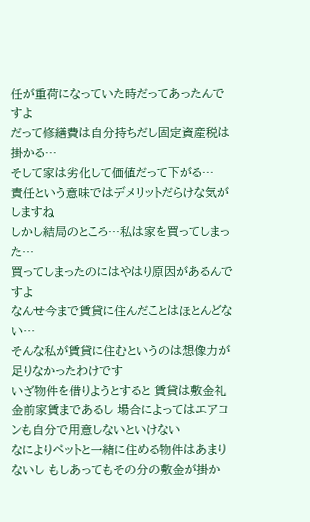任が重荷になっていた時だってあったんですよ
だって修繕費は自分持ちだし固定資産税は掛かる…
そして家は劣化して価値だって下がる…
責任という意味ではデメリットだらけな気がしますね
しかし結局のところ…私は家を買ってしまった…
買ってしまったのにはやはり原因があるんですよ
なんせ今まで賃貸に住んだことはほとんどない…
そんな私が賃貸に住むというのは想像力が足りなかったわけです
いざ物件を借りようとすると 賃貸は敷金礼金前家賃まであるし 場合によってはエアコンも自分で用意しないといけない
なによりペットと一緒に住める物件はあまりないし もしあってもその分の敷金が掛か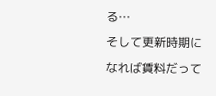る…
そして更新時期になれば賃料だって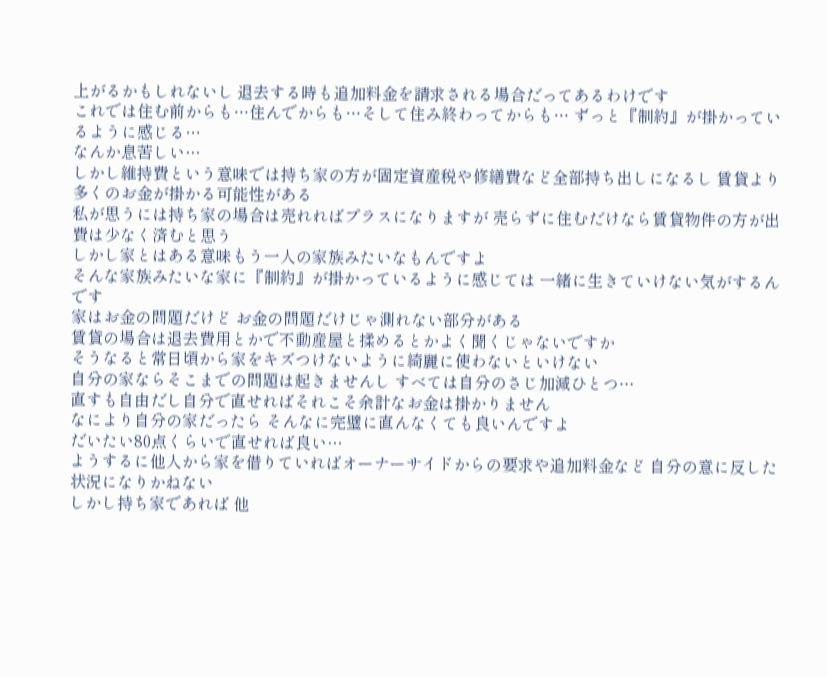上がるかもしれないし 退去する時も追加料金を請求される場合だってあるわけです
これでは住む前からも…住んでからも…そして住み終わってからも… ずっと『制約』が掛かっているように感じる…
なんか息苦しい…
しかし維持費という意味では持ち家の方が固定資産税や修繕費など全部持ち出しになるし 賃貸より多くのお金が掛かる可能性がある
私が思うには持ち家の場合は売れればプラスになりますが 売らずに住むだけなら賃貸物件の方が出費は少なく済むと思う
しかし家とはある意味もう一人の家族みたいなもんですよ
そんな家族みたいな家に『制約』が掛かっているように感じては 一緒に生きていけない気がするんです
家はお金の問題だけど お金の問題だけじゃ測れない部分がある
賃貸の場合は退去費用とかで不動産屋と揉めるとかよく聞くじゃないですか
そうなると常日頃から家をキズつけないように綺麗に使わないといけない
自分の家ならそこまでの問題は起きませんし すべては自分のさじ加減ひとつ…
直すも自由だし自分で直せればそれこそ余計なお金は掛かりません
なにより自分の家だったら そんなに完璧に直んなくても良いんですよ
だいたい80点くらいで直せれば良い…
ようするに他人から家を借りていればオーナーサイドからの要求や追加料金など 自分の意に反した状況になりかねない
しかし持ち家であれば 他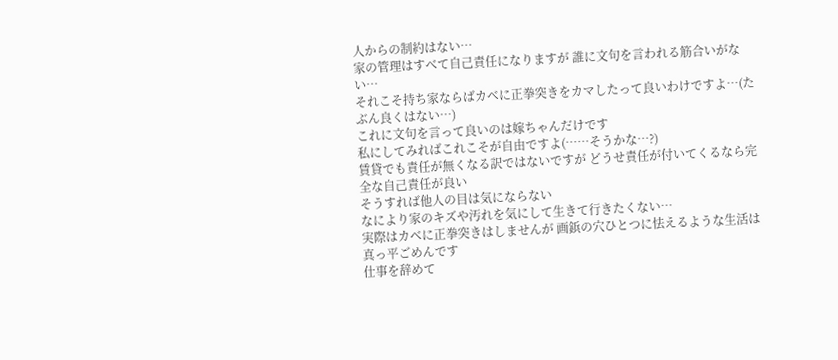人からの制約はない…
家の管理はすべて自己責任になりますが 誰に文句を言われる筋合いがない…
それこそ持ち家ならばカベに正拳突きをカマしたって良いわけですよ…(たぶん良くはない…)
これに文句を言って良いのは嫁ちゃんだけです
私にしてみればこれこそが自由ですよ(……そうかな…?)
賃貸でも責任が無くなる訳ではないですが どうせ責任が付いてくるなら完全な自己責任が良い
そうすれば他人の目は気にならない
なにより家のキズや汚れを気にして生きて行きたくない…
実際はカベに正拳突きはしませんが 画鋲の穴ひとつに怯えるような生活は真っ平ごめんです
仕事を辞めて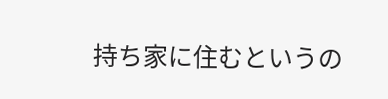持ち家に住むというの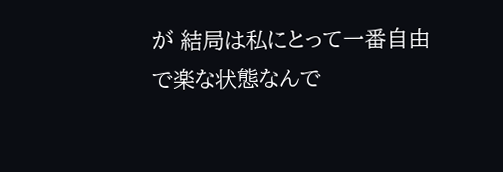が 結局は私にとって一番自由で楽な状態なんで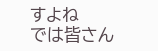すよね
では皆さん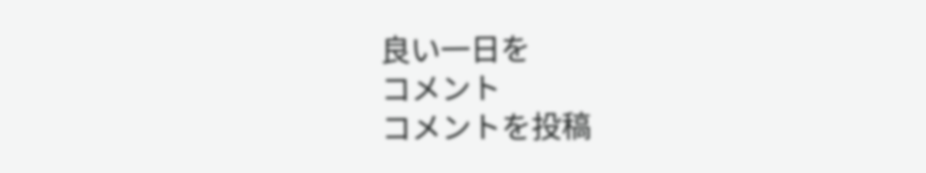良い一日を
コメント
コメントを投稿